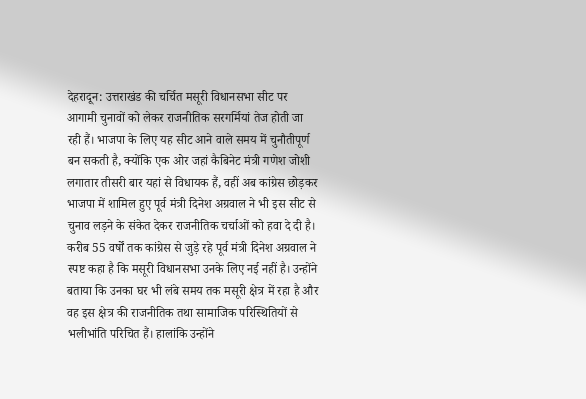देहरादून: उत्तराखंड की चर्चित मसूरी विधानसभा सीट पर आगामी चुनावों को लेकर राजनीतिक सरगर्मियां तेज होती जा रही हैं। भाजपा के लिए यह सीट आने वाले समय में चुनौतीपूर्ण बन सकती है, क्योंकि एक ओर जहां कैबिनेट मंत्री गणेश जोशी लगातार तीसरी बार यहां से विधायक हैं, वहीं अब कांग्रेस छोड़कर भाजपा में शामिल हुए पूर्व मंत्री दिनेश अग्रवाल ने भी इस सीट से चुनाव लड़ने के संकेत देकर राजनीतिक चर्चाओं को हवा दे दी है।
करीब 55 वर्षों तक कांग्रेस से जुड़े रहे पूर्व मंत्री दिनेश अग्रवाल ने स्पष्ट कहा है कि मसूरी विधानसभा उनके लिए नई नहीं है। उन्होंने बताया कि उनका घर भी लंबे समय तक मसूरी क्षेत्र में रहा है और वह इस क्षेत्र की राजनीतिक तथा सामाजिक परिस्थितियों से भलीभांति परिचित हैं। हालांकि उन्होंने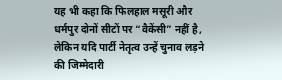यह भी कहा कि फिलहाल मसूरी और धर्मपुर दोनों सीटों पर “वैकेंसी” नहीं है, लेकिन यदि पार्टी नेतृत्व उन्हें चुनाव लड़ने की जिम्मेदारी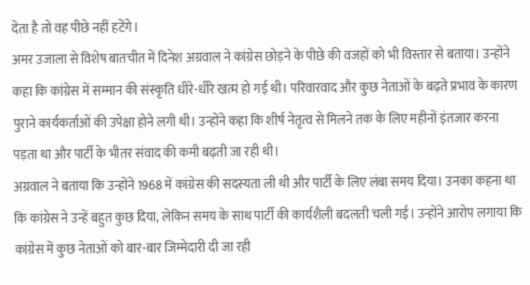देता है तो वह पीछे नहीं हटेंगे।
अमर उजाला से विशेष बातचीत में दिनेश अग्रवाल ने कांग्रेस छोड़ने के पीछे की वजहों को भी विस्तार से बताया। उन्होंने कहा कि कांग्रेस में सम्मान की संस्कृति धीरे-धीरे खत्म हो गई थी। परिवारवाद और कुछ नेताओं के बढ़ते प्रभाव के कारण पुराने कार्यकर्ताओं की उपेक्षा होने लगी थी। उन्होंने कहा कि शीर्ष नेतृत्व से मिलने तक के लिए महीनों इंतजार करना पड़ता था और पार्टी के भीतर संवाद की कमी बढ़ती जा रही थी।
अग्रवाल ने बताया कि उन्होंने 1968 में कांग्रेस की सदस्यता ली थी और पार्टी के लिए लंबा समय दिया। उनका कहना था कि कांग्रेस ने उन्हें बहुत कुछ दिया, लेकिन समय के साथ पार्टी की कार्यशैली बदलती चली गई। उन्होंने आरोप लगाया कि कांग्रेस में कुछ नेताओं को बार-बार जिम्मेदारी दी जा रही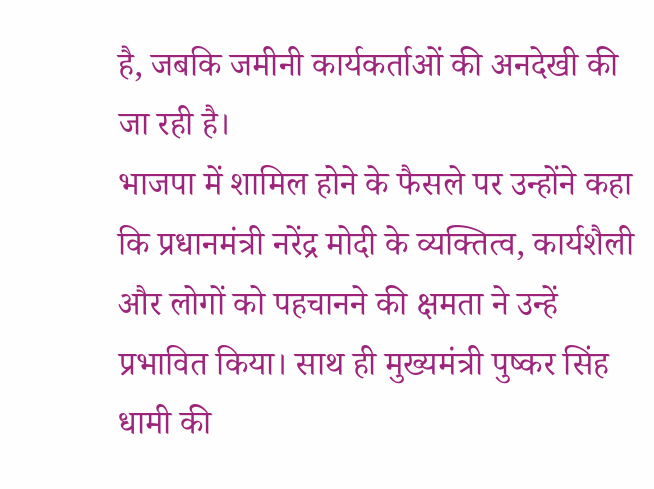है, जबकि जमीनी कार्यकर्ताओं की अनदेखी की जा रही है।
भाजपा में शामिल होने के फैसले पर उन्होंने कहा कि प्रधानमंत्री नरेंद्र मोदी के व्यक्तित्व, कार्यशैली और लोगों को पहचानने की क्षमता ने उन्हें प्रभावित किया। साथ ही मुख्यमंत्री पुष्कर सिंह धामी की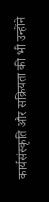कार्यसंस्कृति और सक्रियता की भी उन्होंने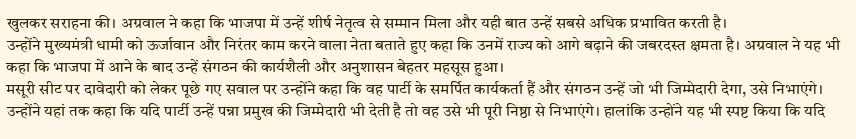खुलकर सराहना की। अग्रवाल ने कहा कि भाजपा में उन्हें शीर्ष नेतृत्व से सम्मान मिला और यही बात उन्हें सबसे अधिक प्रभावित करती है।
उन्होंने मुख्यमंत्री धामी को ऊर्जावान और निरंतर काम करने वाला नेता बताते हुए कहा कि उनमें राज्य को आगे बढ़ाने की जबरदस्त क्षमता है। अग्रवाल ने यह भी कहा कि भाजपा में आने के बाद उन्हें संगठन की कार्यशैली और अनुशासन बेहतर महसूस हुआ।
मसूरी सीट पर दावेदारी को लेकर पूछे गए सवाल पर उन्होंने कहा कि वह पार्टी के समर्पित कार्यकर्ता हैं और संगठन उन्हें जो भी जिम्मेदारी देगा, उसे निभाएंगे। उन्होंने यहां तक कहा कि यदि पार्टी उन्हें पन्ना प्रमुख की जिम्मेदारी भी देती है तो वह उसे भी पूरी निष्ठा से निभाएंगे। हालांकि उन्होंने यह भी स्पष्ट किया कि यदि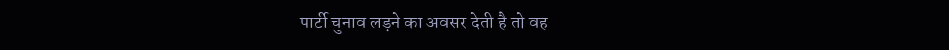पार्टी चुनाव लड़ने का अवसर देती है तो वह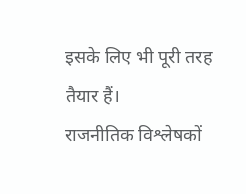इसके लिए भी पूरी तरह तैयार हैं।
राजनीतिक विश्लेषकों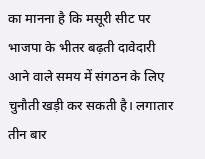का मानना है कि मसूरी सीट पर भाजपा के भीतर बढ़ती दावेदारी आने वाले समय में संगठन के लिए चुनौती खड़ी कर सकती है। लगातार तीन बार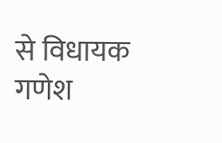से विधायक गणेश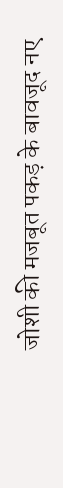जोशी की मजबूत पकड़ के बावजूद नए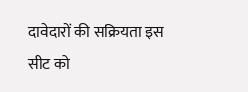दावेदारों की सक्रियता इस सीट को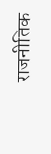राजनीतिक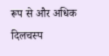रूप से और अधिक दिलचस्प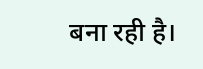बना रही है।